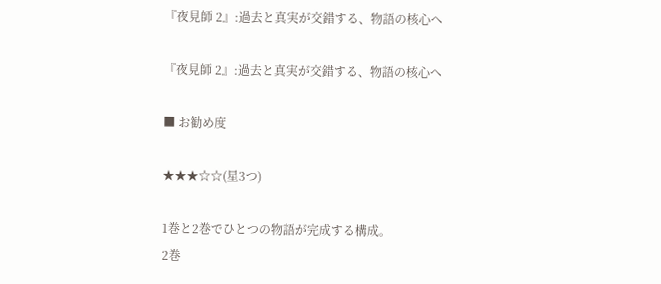『夜見師 2』:過去と真実が交錯する、物語の核心へ

『夜見師 2』:過去と真実が交錯する、物語の核心へ

■ お勧め度

★★★☆☆(星3つ)

1巻と2巻でひとつの物語が完成する構成。
2巻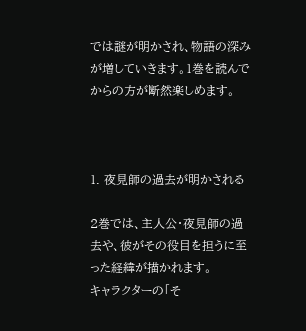では謎が明かされ、物語の深みが増していきます。1巻を読んでからの方が断然楽しめます。



1. 夜見師の過去が明かされる

2巻では、主人公・夜見師の過去や、彼がその役目を担うに至った経緯が描かれます。
キャラクターの「そ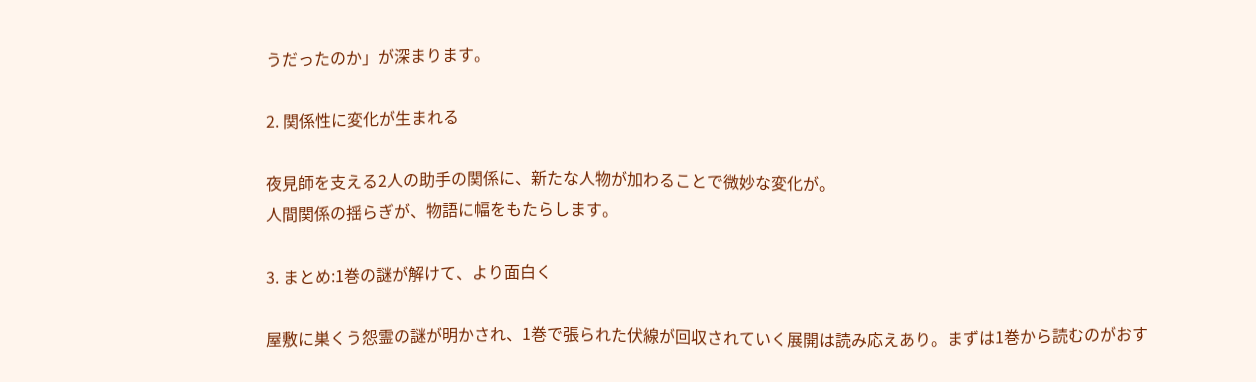うだったのか」が深まります。

2. 関係性に変化が生まれる

夜見師を支える2人の助手の関係に、新たな人物が加わることで微妙な変化が。
人間関係の揺らぎが、物語に幅をもたらします。

3. まとめ:1巻の謎が解けて、より面白く

屋敷に巣くう怨霊の謎が明かされ、1巻で張られた伏線が回収されていく展開は読み応えあり。まずは1巻から読むのがおす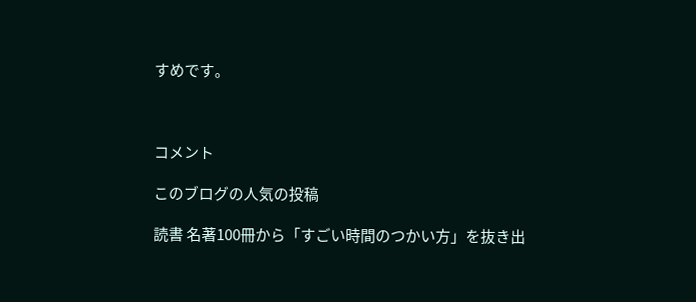すめです。



コメント

このブログの人気の投稿

読書 名著100冊から「すごい時間のつかい方」を抜き出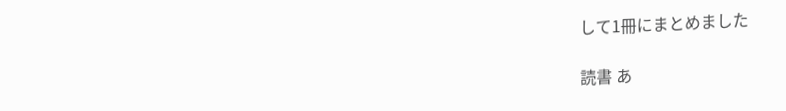して1冊にまとめました

読書 あ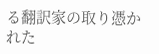る翻訳家の取り憑かれた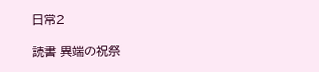日常2

読書 異端の祝祭